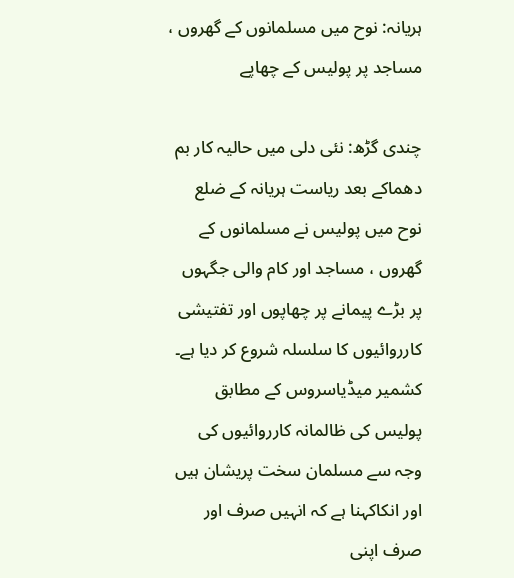ہریانہ: نوح میں مسلمانوں کے گھروں ، مساجد پر پولیس کے چھاپے

چندی گڑھ: نئی دلی میں حالیہ کار بم دھماکے بعد ریاست ہریانہ کے ضلع نوح میں پولیس نے مسلمانوں کے گھروں ، مساجد اور کام والی جگہوں پر بڑے پیمانے پر چھاپوں اور تفتیشی کارروائیوں کا سلسلہ شروع کر دیا ہے۔
کشمیر میڈیاسروس کے مطابق پولیس کی ظالمانہ کارروائیوں کی وجہ سے مسلمان سخت پریشان ہیں اور انکاکہنا ہے کہ انہیں صرف اور صرف اپنی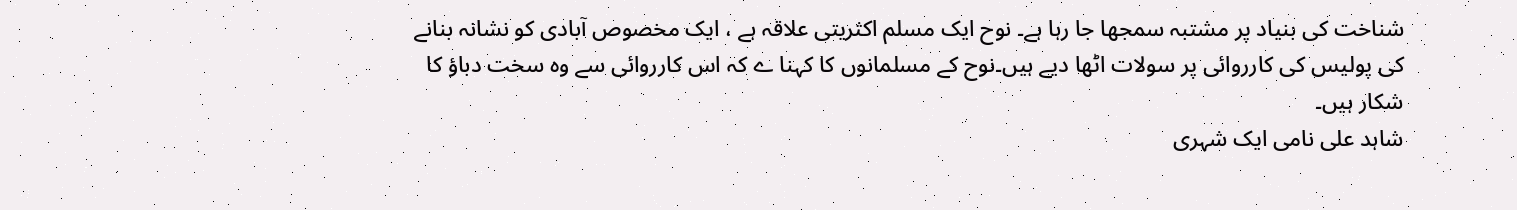شناخت کی بنیاد پر مشتبہ سمجھا جا رہا ہے۔ نوح ایک مسلم اکثریتی علاقہ ہے ، ایک مخصوص آبادی کو نشانہ بنانے کی پولیس کی کارروائی پر سولات اٹھا دیے ہیں۔نوح کے مسلمانوں کا کہنا ے کہ اس کارروائی سے وہ سخت دباؤ کا شکار ہیں۔
شاہد علی نامی ایک شہری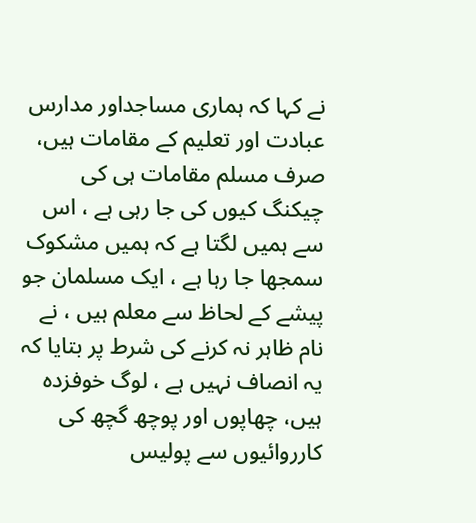نے کہا کہ ہماری مساجداور مدارس عبادت اور تعلیم کے مقامات ہیں، صرف مسلم مقامات ہی کی چیکنگ کیوں کی جا رہی ہے ، اس سے ہمیں لگتا ہے کہ ہمیں مشکوک سمجھا جا رہا ہے ، ایک مسلمان جو پیشے کے لحاظ سے معلم ہیں ، نے نام ظاہر نہ کرنے کی شرط پر بتایا کہ یہ انصاف نہیں ہے ، لوگ خوفزدہ ہیں، چھاپوں اور پوچھ گچھ کی کارروائیوں سے پولیس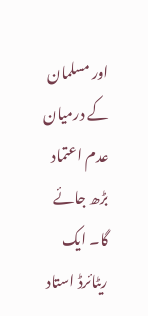اور مسلمان کے درمیان عدم اعتماد بڑھ جائے گا۔ ایک ریٹائرڈ استاد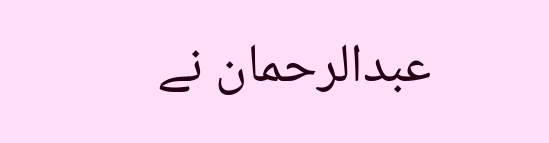عبدالرحمان نے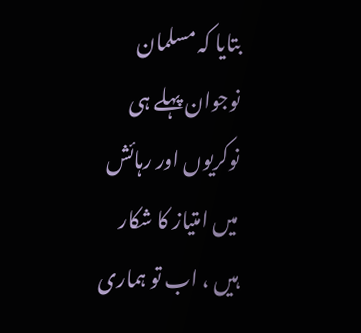بتایا کہ مسلمان نوجوان پہلے ہی نوکریوں اور رہائش میں امتیاز کا شکار ہیں ، اب تو ہماری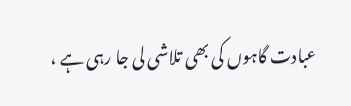عبادت گاہوں کی بھی تلاشی لی جا رہی ہے ،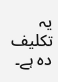یہ تکلیف دہ ہے۔